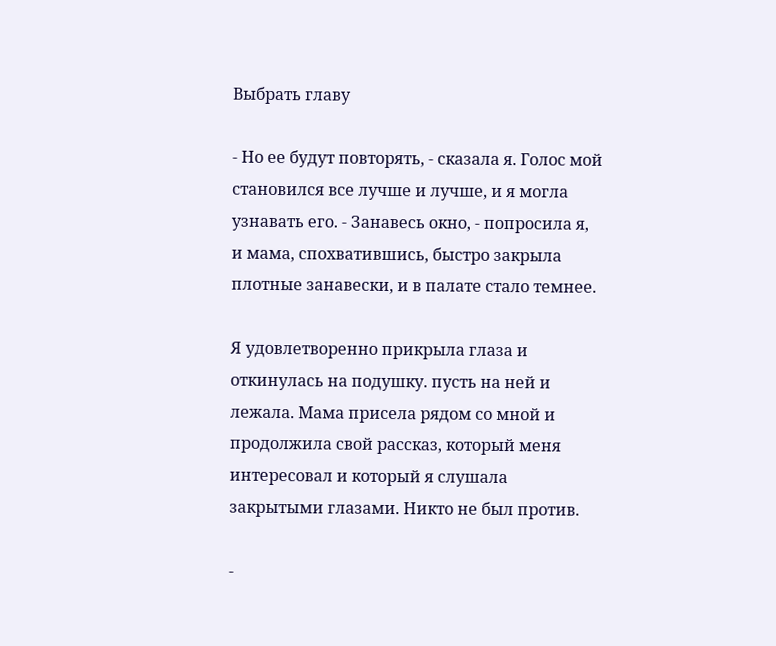Выбрать главу

- Но ее будут повторять, - сказала я. Голос мой становился все лучше и лучше, и я могла узнавать его. - Занавесь окно, - попросила я, и мама, спохватившись, быстро закрыла плотные занавески, и в палате стало темнее.

Я удовлетворенно прикрыла глаза и откинулась на подушку. пусть на ней и лежала. Мама присела рядом со мной и продолжила свой рассказ, который меня интересовал и который я слушала закрытыми глазами. Никто не был против.

-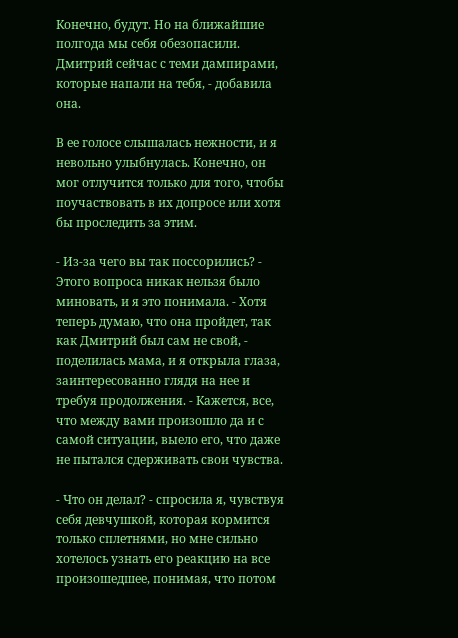Конечно, будут. Но на ближайшие полгода мы себя обезопасили. Дмитрий сейчас с теми дампирами, которые напали на тебя, - добавила она.

В ее голосе слышалась нежности, и я невольно улыбнулась. Конечно, он мог отлучится только для того, чтобы поучаствовать в их допросе или хотя бы проследить за этим.

- Из-за чего вы так поссорились? - Этого вопроса никак нельзя было миновать, и я это понимала. - Хотя теперь думаю, что она пройдет, так как Дмитрий был сам не свой, - поделилась мама, и я открыла глаза, заинтересованно глядя на нее и требуя продолжения. - Кажется, все, что между вами произошло да и с самой ситуации, выело его, что даже не пытался сдерживать свои чувства.

- Что он делал? - спросила я, чувствуя себя девчушкой, которая кормится только сплетнями, но мне сильно хотелось узнать его реакцию на все произошедшее, понимая, что потом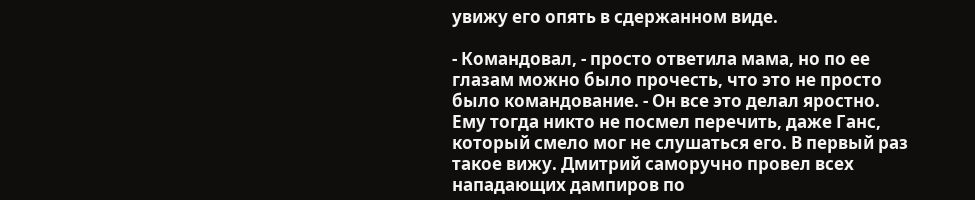увижу его опять в сдержанном виде.

- Командовал, - просто ответила мама, но по ее глазам можно было прочесть, что это не просто было командование. - Он все это делал яростно. Ему тогда никто не посмел перечить, даже Ганс, который смело мог не слушаться его. В первый раз такое вижу. Дмитрий саморучно провел всех нападающих дампиров по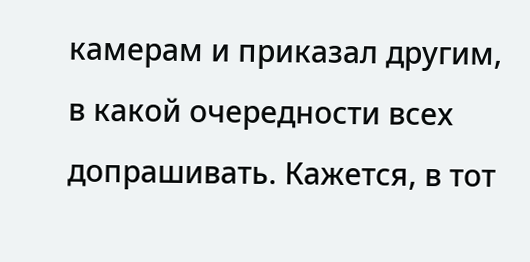камерам и приказал другим, в какой очередности всех допрашивать. Кажется, в тот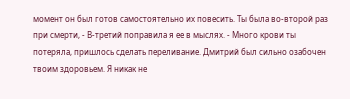момент он был готов самостоятельно их повесить. Ты была во-второй раз при смерти, - В-третий поправила я ее в мыслях. - Много крови ты потеряла, пришлось сделать переливание. Дмитрий был сильно озабочен твоим здоровьем. Я никак не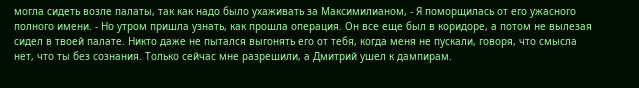могла сидеть возле палаты, так как надо было ухаживать за Максимилианом, - Я поморщилась от его ужасного полного имени. - Но утром пришла узнать, как прошла операция. Он все еще был в коридоре, а потом не вылезая сидел в твоей палате. Никто даже не пытался выгонять его от тебя, когда меня не пускали, говоря, что смысла нет, что ты без сознания. Только сейчас мне разрешили, а Дмитрий ушел к дампирам.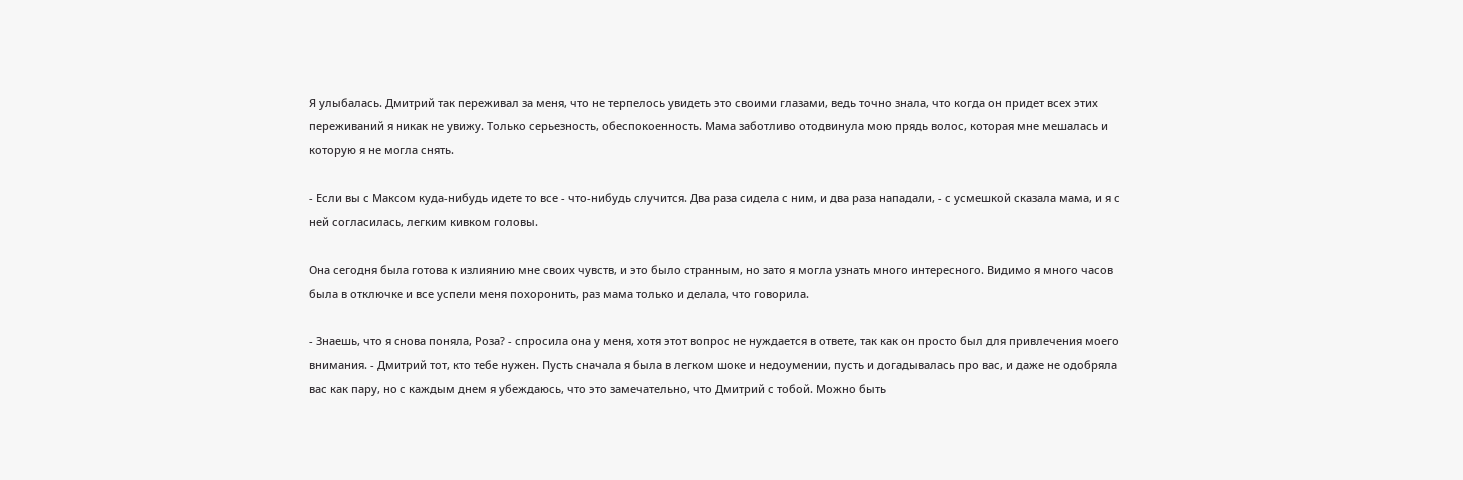Я улыбалась. Дмитрий так переживал за меня, что не терпелось увидеть это своими глазами, ведь точно знала, что когда он придет всех этих переживаний я никак не увижу. Только серьезность, обеспокоенность. Мама заботливо отодвинула мою прядь волос, которая мне мешалась и которую я не могла снять.

- Если вы с Максом куда-нибудь идете то все - что-нибудь случится. Два раза сидела с ним, и два раза нападали, - с усмешкой сказала мама, и я с ней согласилась, легким кивком головы.

Она сегодня была готова к излиянию мне своих чувств, и это было странным, но зато я могла узнать много интересного. Видимо я много часов была в отключке и все успели меня похоронить, раз мама только и делала, что говорила.

- Знаешь, что я снова поняла, Роза? - спросила она у меня, хотя этот вопрос не нуждается в ответе, так как он просто был для привлечения моего внимания. - Дмитрий тот, кто тебе нужен. Пусть сначала я была в легком шоке и недоумении, пусть и догадывалась про вас, и даже не одобряла вас как пару, но с каждым днем я убеждаюсь, что это замечательно, что Дмитрий с тобой. Можно быть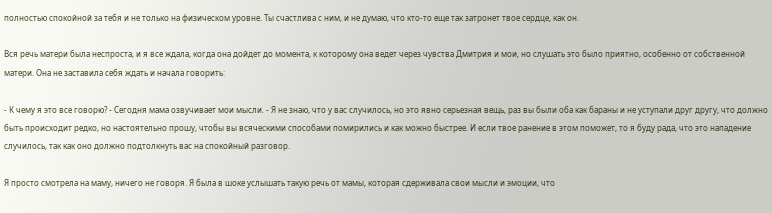полностью спокойной за тебя и не только на физическом уровне. Ты счастлива с ним, и не думаю, что кто-то еще так затронет твое сердце, как он.

Вся речь матери была неспроста, и я все ждала, когда она дойдет до момента, к которому она ведет через чувства Дмитрия и мои, но слушать это было приятно, особенно от собственной матери. Она не заставила себя ждать и начала говорить:

- К чему я это все говорю? - Сегодня мама озвучивает мои мысли. - Я не знаю, что у вас случилось, но это явно серьезная вещь, раз вы были оба как бараны и не уступали друг другу, что должно быть происходит редко, но настоятельно прошу, чтобы вы всяческими способами помирились и как можно быстрее. И если твое ранение в этом поможет, то я буду рада, что это нападение случилось, так как оно должно подтолкнуть вас на спокойный разговор.

Я просто смотрела на маму, ничего не говоря. Я была в шоке услышать такую речь от мамы, которая сдерживала свои мысли и эмоции, что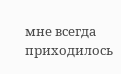мне всегда приходилось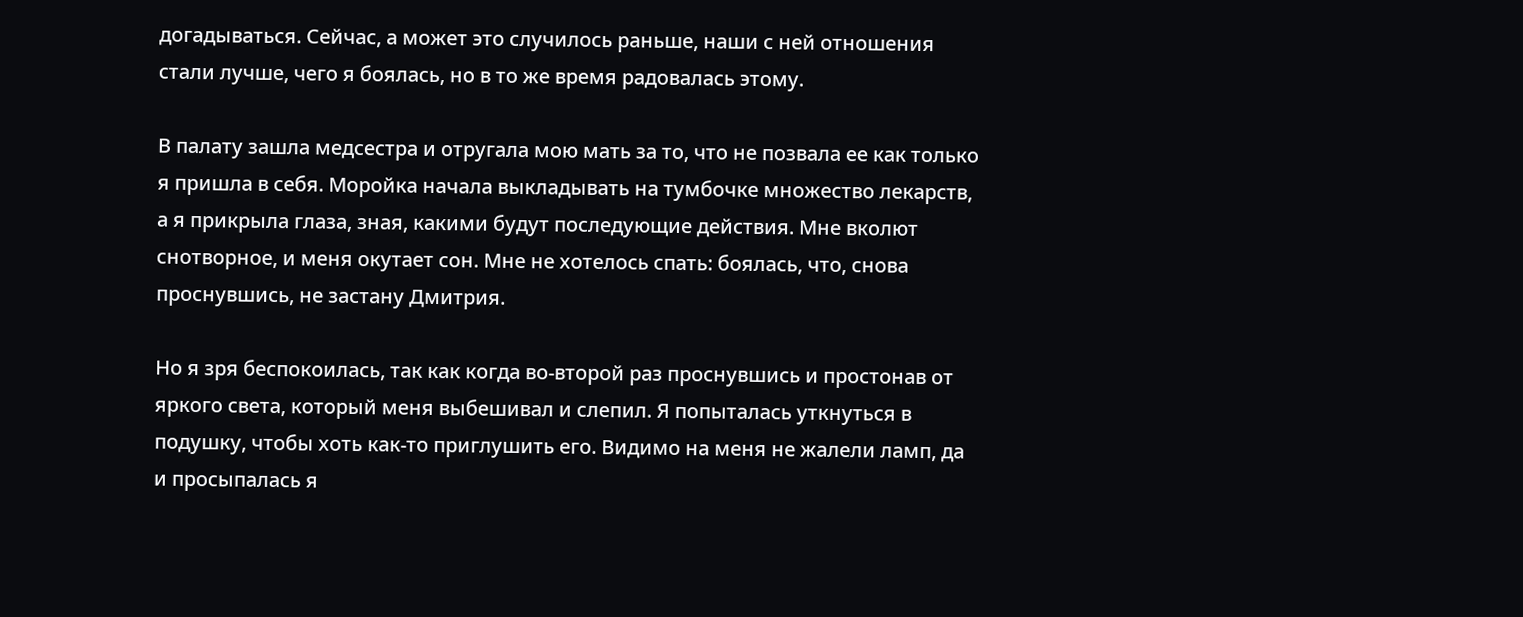догадываться. Сейчас, а может это случилось раньше, наши с ней отношения стали лучше, чего я боялась, но в то же время радовалась этому.

В палату зашла медсестра и отругала мою мать за то, что не позвала ее как только я пришла в себя. Моройка начала выкладывать на тумбочке множество лекарств, а я прикрыла глаза, зная, какими будут последующие действия. Мне вколют снотворное, и меня окутает сон. Мне не хотелось спать: боялась, что, снова проснувшись, не застану Дмитрия.

Но я зря беспокоилась, так как когда во-второй раз проснувшись и простонав от яркого света, который меня выбешивал и слепил. Я попыталась уткнуться в подушку, чтобы хоть как-то приглушить его. Видимо на меня не жалели ламп, да и просыпалась я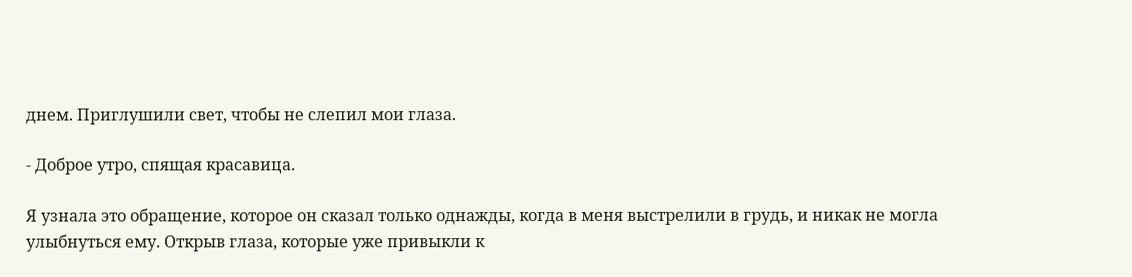днем. Приглушили свет, чтобы не слепил мои глаза.

- Доброе утро, спящая красавица.

Я узнала это обращение, которое он сказал только однажды, когда в меня выстрелили в грудь, и никак не могла улыбнуться ему. Открыв глаза, которые уже привыкли к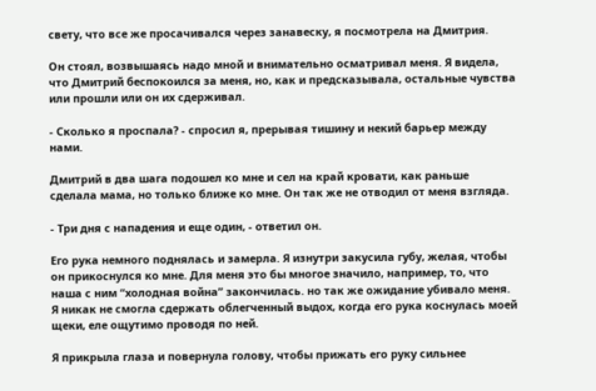свету, что все же просачивался через занавеску, я посмотрела на Дмитрия.

Он стоял, возвышаясь надо мной и внимательно осматривал меня. Я видела, что Дмитрий беспокоился за меня, но, как и предсказывала, остальные чувства или прошли или он их сдерживал.

- Сколько я проспала? - спросил я, прерывая тишину и некий барьер между нами.

Дмитрий в два шага подошел ко мне и сел на край кровати, как раньше сделала мама, но только ближе ко мне. Он так же не отводил от меня взгляда.

- Три дня с нападения и еще один, - ответил он.

Его рука немного поднялась и замерла. Я изнутри закусила губу, желая, чтобы он прикоснулся ко мне. Для меня это бы многое значило, например, то, что наша с ним “холодная война” закончилась. но так же ожидание убивало меня. Я никак не смогла сдержать облегченный выдох, когда его рука коснулась моей щеки, еле ощутимо проводя по ней.

Я прикрыла глаза и повернула голову, чтобы прижать его руку сильнее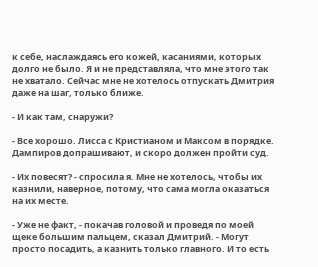к себе, наслаждаясь его кожей, касаниями, которых долго не было. Я и не представляла, что мне этого так не хватало. Сейчас мне не хотелось отпускать Дмитрия даже на шаг, только ближе.

- И как там, снаружи?

- Все хорошо. Лисса с Кристианом и Максом в порядке. Дампиров допрашивают, и скоро должен пройти суд.

- Их повесят? - спросила я. Мне не хотелось, чтобы их казнили, наверное, потому, что сама могла оказаться на их месте.

- Уже не факт, - покачав головой и проведя по моей щеке большим пальцем, сказал Дмитрий. - Могут просто посадить, а казнить только главного. И то есть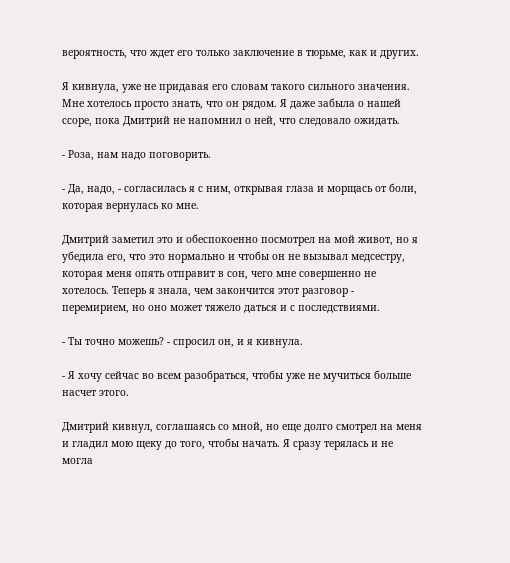вероятность, что ждет его только заключение в тюрьме, как и других.

Я кивнула, уже не придавая его словам такого сильного значения. Мне хотелось просто знать, что он рядом. Я даже забыла о нашей ссоре, пока Дмитрий не напомнил о ней, что следовало ожидать.

- Роза, нам надо поговорить.

- Да, надо, - согласилась я с ним, открывая глаза и морщась от боли, которая вернулась ко мне.

Дмитрий заметил это и обеспокоенно посмотрел на мой живот, но я убедила его, что это нормально и чтобы он не вызывал медсестру, которая меня опять отправит в сон, чего мне совершенно не хотелось. Теперь я знала, чем закончится этот разговор - перемирием, но оно может тяжело даться и с последствиями.

- Ты точно можешь? - спросил он, и я кивнула.

- Я хочу сейчас во всем разобраться, чтобы уже не мучиться больше насчет этого.

Дмитрий кивнул, соглашаясь со мной, но еще долго смотрел на меня и гладил мою щеку до того, чтобы начать. Я сразу терялась и не могла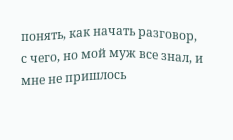понять, как начать разговор, с чего, но мой муж все знал, и мне не пришлось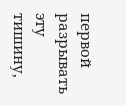первой разрывать эту тишину,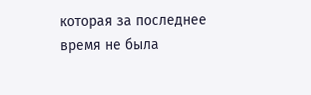которая за последнее время не была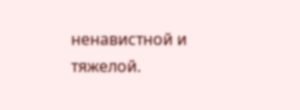ненавистной и тяжелой.